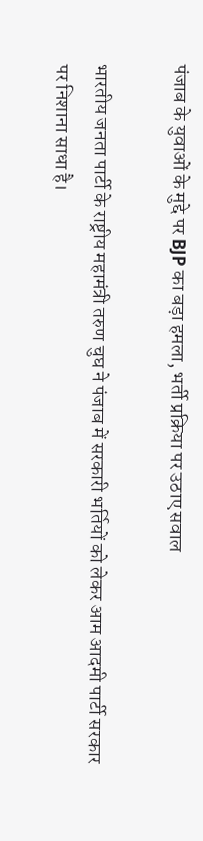पंजाब के युवाओं के मुद्दे पर BJP का बड़ा हमला, भर्ती प्रक्रिया पर उठाए सवाल

भारतीय जनता पार्टी के राष्ट्रीय महामंत्री तरुण चुघ ने पंजाब में सरकारी भर्तियों को लेकर आम आदमी पार्टी सरकार पर निशाना साधा है।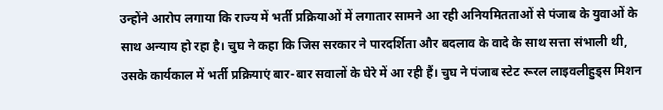उन्होंने आरोप लगाया कि राज्य में भर्ती प्रक्रियाओं में लगातार सामने आ रही अनियमितताओं से पंजाब के युवाओं के साथ अन्याय हो रहा है। चुघ ने कहा कि जिस सरकार ने पारदर्शिता और बदलाव के वादे के साथ सत्ता संभाली थी, उसके कार्यकाल में भर्ती प्रक्रियाएं बार-बार सवालों के घेरे में आ रही हैं। चुघ ने पंजाब स्टेट रूरल लाइवलीहुड्स मिशन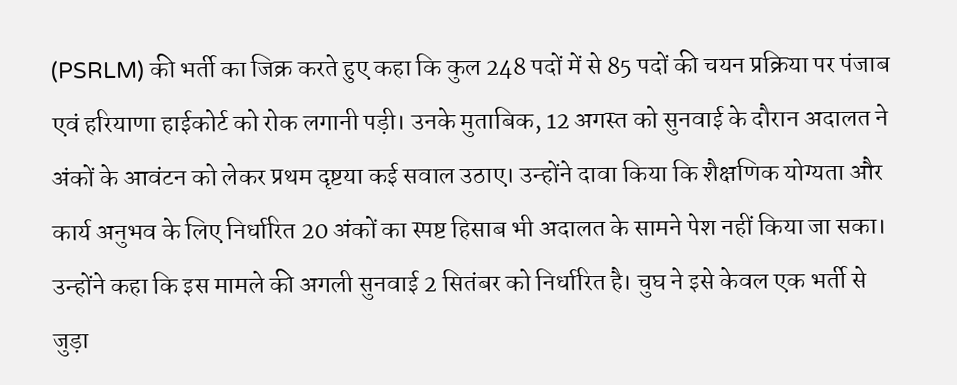(PSRLM) की भर्ती का जिक्र करते हुए कहा कि कुल 248 पदों में से 85 पदों की चयन प्रक्रिया पर पंजाब एवं हरियाणा हाईकोर्ट को रोक लगानी पड़ी। उनके मुताबिक, 12 अगस्त को सुनवाई के दौरान अदालत ने अंकों के आवंटन को लेकर प्रथम दृष्टया कई सवाल उठाए। उन्होंने दावा किया कि शैक्षणिक योग्यता और कार्य अनुभव के लिए निर्धारित 20 अंकों का स्पष्ट हिसाब भी अदालत के सामने पेश नहीं किया जा सका।
उन्होंने कहा कि इस मामले की अगली सुनवाई 2 सितंबर को निर्धारित है। चुघ ने इसे केवल एक भर्ती से जुड़ा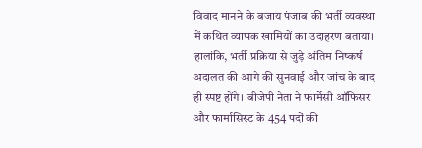विवाद मानने के बजाय पंजाब की भर्ती व्यवस्था में कथित व्यापक खामियों का उदाहरण बताया। हालांकि, भर्ती प्रक्रिया से जुड़े अंतिम निष्कर्ष अदालत की आगे की सुनवाई और जांच के बाद ही स्पष्ट होंगे। बीजेपी नेता ने फार्मेसी ऑफिसर और फार्मासिस्ट के 454 पदों की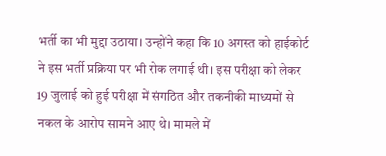भर्ती का भी मुद्दा उठाया। उन्होंने कहा कि 10 अगस्त को हाईकोर्ट ने इस भर्ती प्रक्रिया पर भी रोक लगाई थी। इस परीक्षा को लेकर 19 जुलाई को हुई परीक्षा में संगठित और तकनीकी माध्यमों से नकल के आरोप सामने आए थे। मामले में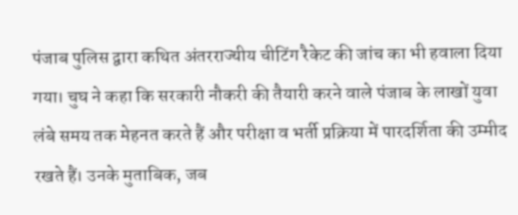पंजाब पुलिस द्वारा कथित अंतरराज्यीय चीटिंग रैकेट की जांच का भी हवाला दिया गया। चुघ ने कहा कि सरकारी नौकरी की तैयारी करने वाले पंजाब के लाखों युवा लंबे समय तक मेहनत करते हैं और परीक्षा व भर्ती प्रक्रिया में पारदर्शिता की उम्मीद रखते हैं। उनके मुताबिक, जब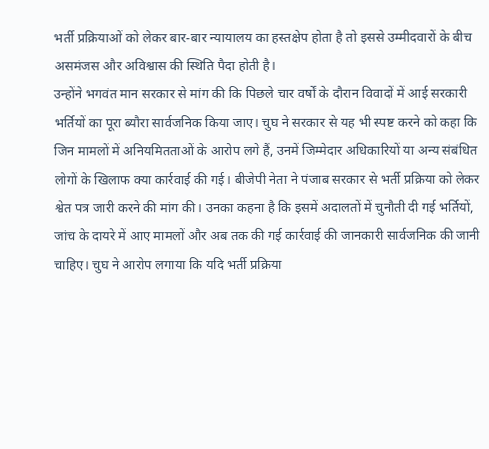भर्ती प्रक्रियाओं को लेकर बार-बार न्यायालय का हस्तक्षेप होता है तो इससे उम्मीदवारों के बीच असमंजस और अविश्वास की स्थिति पैदा होती है।
उन्होंने भगवंत मान सरकार से मांग की कि पिछले चार वर्षों के दौरान विवादों में आई सरकारी भर्तियों का पूरा ब्यौरा सार्वजनिक किया जाए। चुघ ने सरकार से यह भी स्पष्ट करने को कहा कि जिन मामलों में अनियमितताओं के आरोप लगे हैं, उनमें जिम्मेदार अधिकारियों या अन्य संबंधित लोगों के खिलाफ क्या कार्रवाई की गई। बीजेपी नेता ने पंजाब सरकार से भर्ती प्रक्रिया को लेकर श्वेत पत्र जारी करने की मांग की। उनका कहना है कि इसमें अदालतों में चुनौती दी गई भर्तियों, जांच के दायरे में आए मामलों और अब तक की गई कार्रवाई की जानकारी सार्वजनिक की जानी चाहिए। चुघ ने आरोप लगाया कि यदि भर्ती प्रक्रिया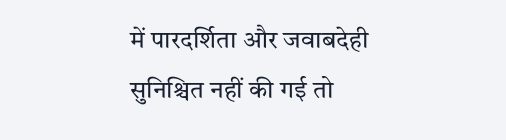में पारदर्शिता और जवाबदेही सुनिश्चित नहीं की गई तो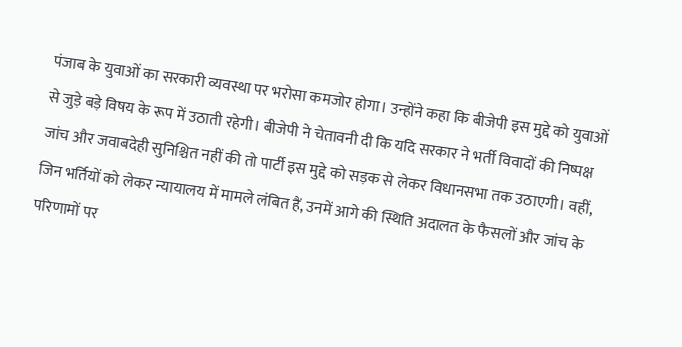पंजाब के युवाओं का सरकारी व्यवस्था पर भरोसा कमजोर होगा। उन्होंने कहा कि बीजेपी इस मुद्दे को युवाओं से जुड़े बड़े विषय के रूप में उठाती रहेगी। बीजेपी ने चेतावनी दी कि यदि सरकार ने भर्ती विवादों की निष्पक्ष जांच और जवाबदेही सुनिश्चित नहीं की तो पार्टी इस मुद्दे को सड़क से लेकर विधानसभा तक उठाएगी। वहीं, जिन भर्तियों को लेकर न्यायालय में मामले लंबित हैं, उनमें आगे की स्थिति अदालत के फैसलों और जांच के परिणामों पर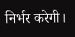निर्भर करेगी।